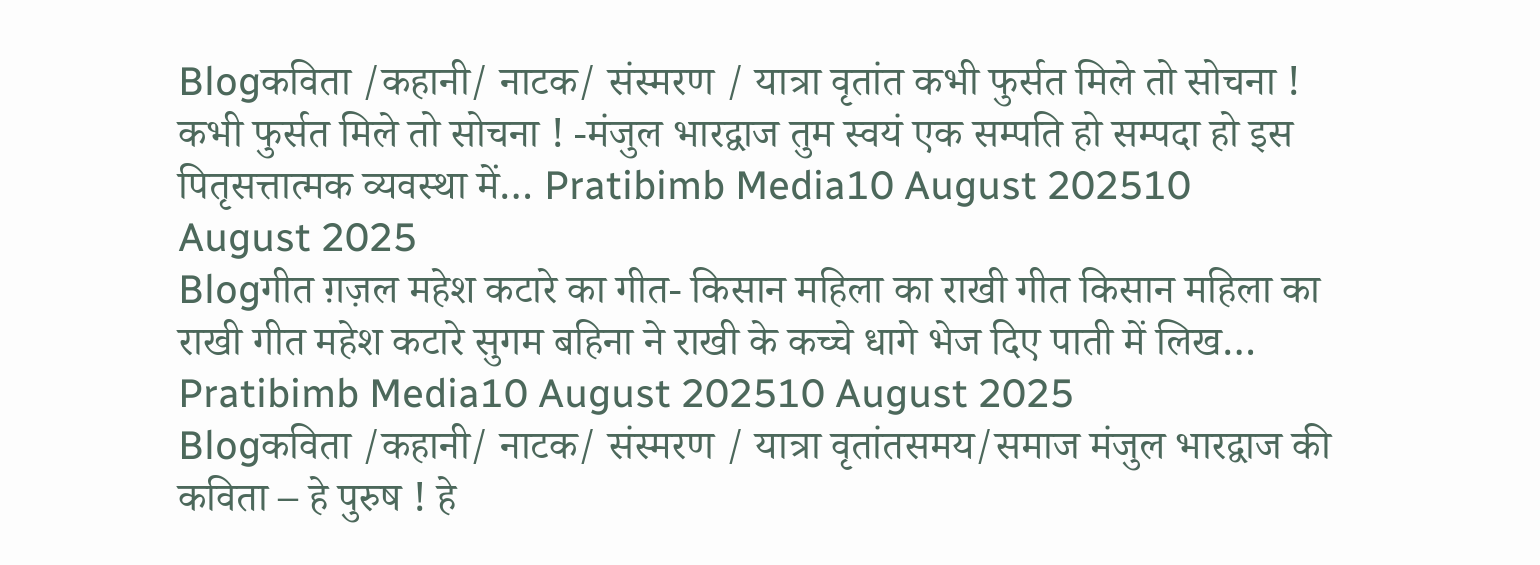Blogकविता /कहानी/ नाटक/ संस्मरण / यात्रा वृतांत कभी फुर्सत मिले तो सोचना ! कभी फुर्सत मिले तो सोचना ! -मंजुल भारद्वाज तुम स्वयं एक सम्पति हो सम्पदा हो इस पितृसत्तात्मक व्यवस्था में… Pratibimb Media10 August 202510 August 2025
Blogगीत ग़ज़ल महेश कटारे का गीत- किसान महिला का राखी गीत किसान महिला का राखी गीत महेश कटारे सुगम बहिना ने राखी के कच्चे धागे भेज दिए पाती में लिख… Pratibimb Media10 August 202510 August 2025
Blogकविता /कहानी/ नाटक/ संस्मरण / यात्रा वृतांतसमय/समाज मंजुल भारद्वाज की कविता – हे पुरुष ! हे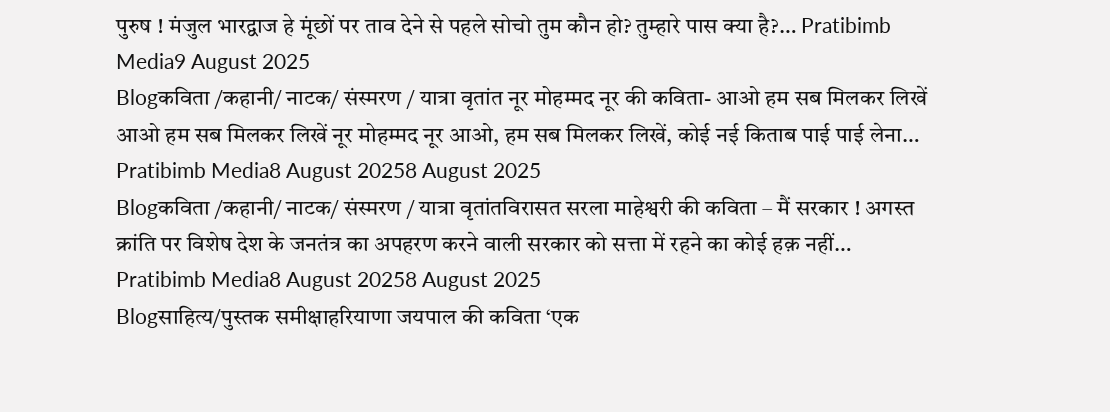पुरुष ! मंजुल भारद्वाज हे मूंछों पर ताव देने से पहले सोचो तुम कौन हो? तुम्हारे पास क्या है?… Pratibimb Media9 August 2025
Blogकविता /कहानी/ नाटक/ संस्मरण / यात्रा वृतांत नूर मोहम्मद नूर की कविता- आओ हम सब मिलकर लिखें आओ हम सब मिलकर लिखें नूर मोहम्मद नूर आओ, हम सब मिलकर लिखें, कोई नई किताब पाई पाई लेना… Pratibimb Media8 August 20258 August 2025
Blogकविता /कहानी/ नाटक/ संस्मरण / यात्रा वृतांतविरासत सरला माहेश्वरी की कविता – मैं सरकार ! अगस्त क्रांति पर विशेष देश के जनतंत्र का अपहरण करने वाली सरकार को सत्ता में रहने का कोई हक़ नहीं… Pratibimb Media8 August 20258 August 2025
Blogसाहित्य/पुस्तक समीक्षाहरियाणा जयपाल की कविता ‘एक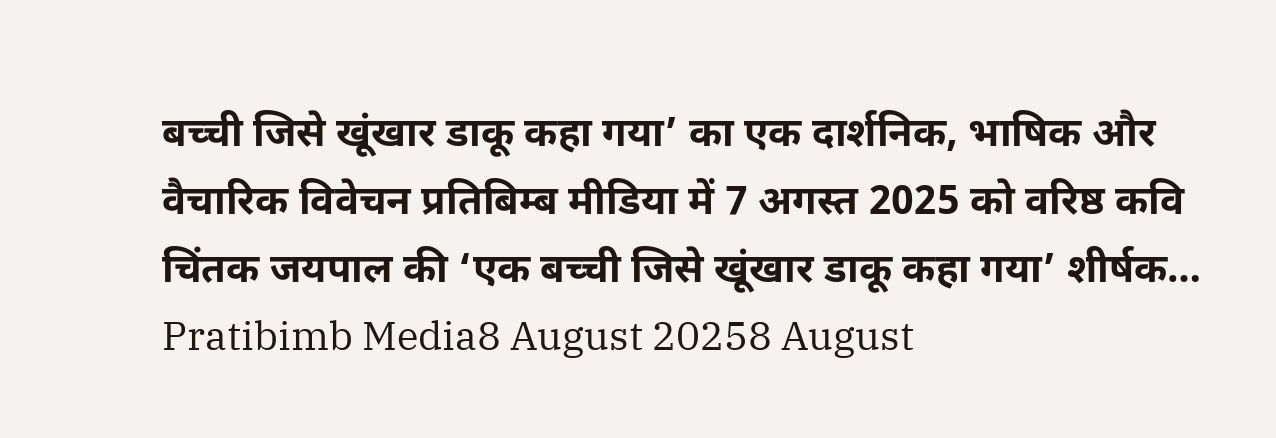बच्ची जिसे खूंखार डाकू कहा गया’ का एक दार्शनिक, भाषिक और वैचारिक विवेचन प्रतिबिम्ब मीडिया में 7 अगस्त 2025 को वरिष्ठ कवि चिंतक जयपाल की ‘एक बच्ची जिसे खूंखार डाकू कहा गया’ शीर्षक… Pratibimb Media8 August 20258 August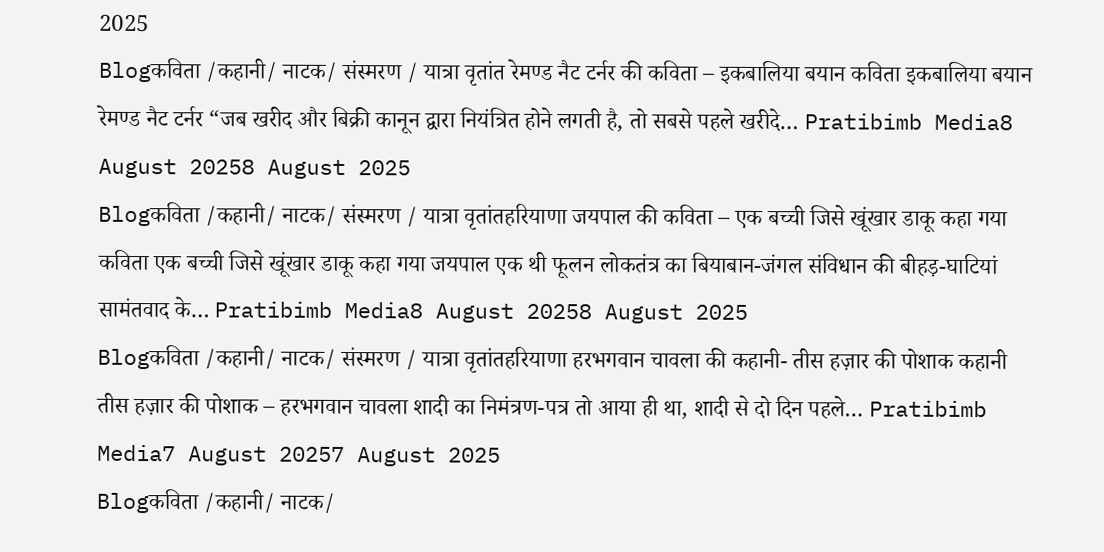2025
Blogकविता /कहानी/ नाटक/ संस्मरण / यात्रा वृतांत रेमण्ड नैट टर्नर की कविता – इकबालिया बयान कविता इकबालिया बयान रेमण्ड नैट टर्नर “जब खरीद और बिक्री कानून द्वारा नियंत्रित होने लगती है, तो सबसे पहले खरीदे… Pratibimb Media8 August 20258 August 2025
Blogकविता /कहानी/ नाटक/ संस्मरण / यात्रा वृतांतहरियाणा जयपाल की कविता – एक बच्ची जिसे खूंखार डाकू कहा गया कविता एक बच्ची जिसे खूंखार डाकू कहा गया जयपाल एक थी फूलन लोकतंत्र का बियाबान-जंगल संविधान की बीहड़-घाटियां सामंतवाद के… Pratibimb Media8 August 20258 August 2025
Blogकविता /कहानी/ नाटक/ संस्मरण / यात्रा वृतांतहरियाणा हरभगवान चावला की कहानी- तीस हज़ार की पोशाक कहानी तीस हज़ार की पोशाक – हरभगवान चावला शादी का निमंत्रण-पत्र तो आया ही था, शादी से दो दिन पहले… Pratibimb Media7 August 20257 August 2025
Blogकविता /कहानी/ नाटक/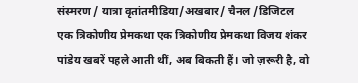संस्मरण / यात्रा वृतांतमीडिया/अखबार/ चैनल /डिजिटल एक त्रिकोणीय प्रेमकथा एक त्रिकोणीय प्रेमकथा विजय शंकर पांडेय खबरें पहले आती थीं, अब बिकती हैं। जो ज़रूरी है, वो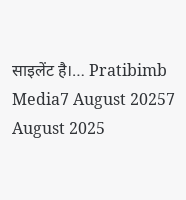साइलेंट है।… Pratibimb Media7 August 20257 August 2025